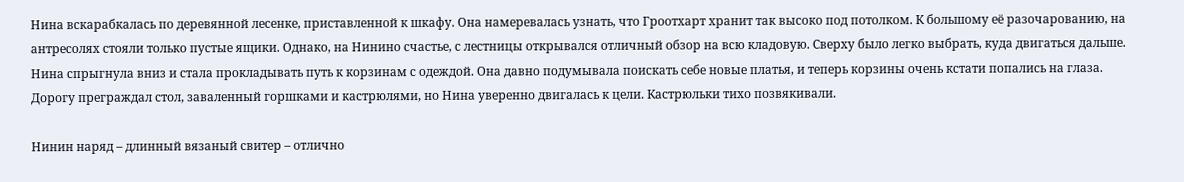Нина вскарабкалась по деревянной лесенке, приставленной к шкафу. Она намеревалась узнать, что Гроотхарт хранит так высоко под потолком. К большому её разочарованию, на антресолях стояли только пустые ящики. Однако, на Нинино счастье, с лестницы открывался отличный обзор на всю кладовую. Сверху было легко выбрать, куда двигаться дальше. Нина спрыгнула вниз и стала прокладывать путь к корзинам с одеждой. Она давно подумывала поискать себе новые платья, и теперь корзины очень кстати попались на глаза. Дорогу преграждал стол, заваленный горшками и кастрюлями, но Нина уверенно двигалась к цели. Кастрюльки тихо позвякивали.

Нинин наряд – длинный вязаный свитер – отлично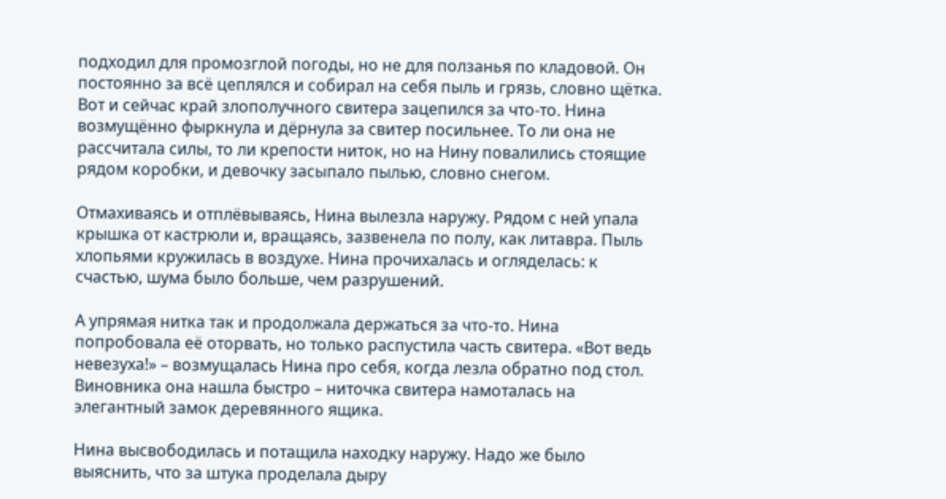подходил для промозглой погоды, но не для ползанья по кладовой. Он постоянно за всё цеплялся и собирал на себя пыль и грязь, словно щётка. Вот и сейчас край злополучного свитера зацепился за что-то. Нина возмущённо фыркнула и дёрнула за свитер посильнее. То ли она не рассчитала силы, то ли крепости ниток, но на Нину повалились стоящие рядом коробки, и девочку засыпало пылью, словно снегом.

Отмахиваясь и отплёвываясь, Нина вылезла наружу. Рядом с ней упала крышка от кастрюли и, вращаясь, зазвенела по полу, как литавра. Пыль хлопьями кружилась в воздухе. Нина прочихалась и огляделась: к счастью, шума было больше, чем разрушений.

А упрямая нитка так и продолжала держаться за что-то. Нина попробовала её оторвать, но только распустила часть свитера. «Вот ведь невезуха!» – возмущалась Нина про себя, когда лезла обратно под стол. Виновника она нашла быстро – ниточка свитера намоталась на элегантный замок деревянного ящика.

Нина высвободилась и потащила находку наружу. Надо же было выяснить, что за штука проделала дыру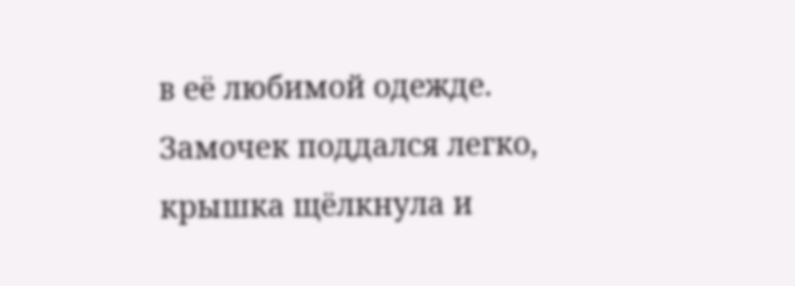в её любимой одежде. Замочек поддался легко, крышка щёлкнула и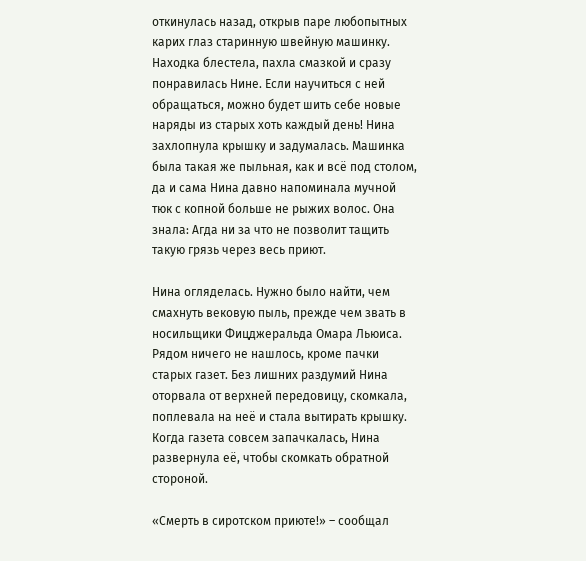откинулась назад, открыв паре любопытных карих глаз старинную швейную машинку. Находка блестела, пахла смазкой и сразу понравилась Нине. Если научиться с ней обращаться, можно будет шить себе новые наряды из старых хоть каждый день! Нина захлопнула крышку и задумалась. Машинка была такая же пыльная, как и всё под столом, да и сама Нина давно напоминала мучной тюк с копной больше не рыжих волос. Она знала: Агда ни за что не позволит тащить такую грязь через весь приют.

Нина огляделась. Нужно было найти, чем смахнуть вековую пыль, прежде чем звать в носильщики Фицджеральда Омара Льюиса. Рядом ничего не нашлось, кроме пачки старых газет. Без лишних раздумий Нина оторвала от верхней передовицу, скомкала, поплевала на неё и стала вытирать крышку. Когда газета совсем запачкалась, Нина развернула её, чтобы скомкать обратной стороной.

«Смерть в сиротском приюте!» – сообщал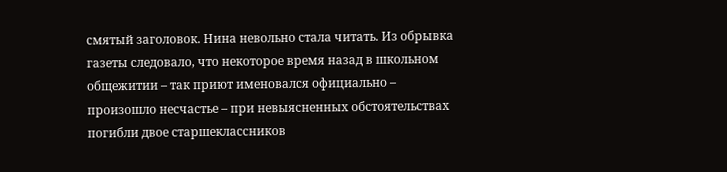смятый заголовок. Нина невольно стала читать. Из обрывка газеты следовало, что некоторое время назад в школьном общежитии – так приют именовался официально – произошло несчастье – при невыясненных обстоятельствах погибли двое старшеклассников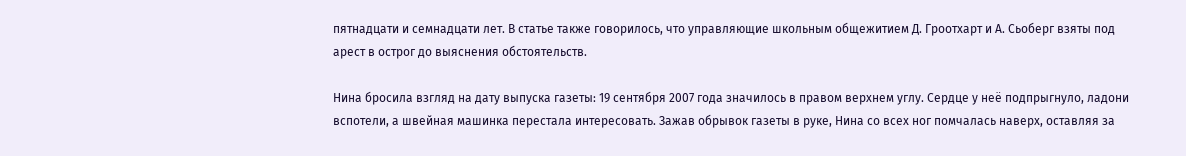пятнадцати и семнадцати лет. В статье также говорилось, что управляющие школьным общежитием Д. Гроотхарт и А. Сьоберг взяты под арест в острог до выяснения обстоятельств.

Нина бросила взгляд на дату выпуска газеты: 19 сентября 2007 года значилось в правом верхнем углу. Сердце у неё подпрыгнуло, ладони вспотели, а швейная машинка перестала интересовать. Зажав обрывок газеты в руке, Нина со всех ног помчалась наверх, оставляя за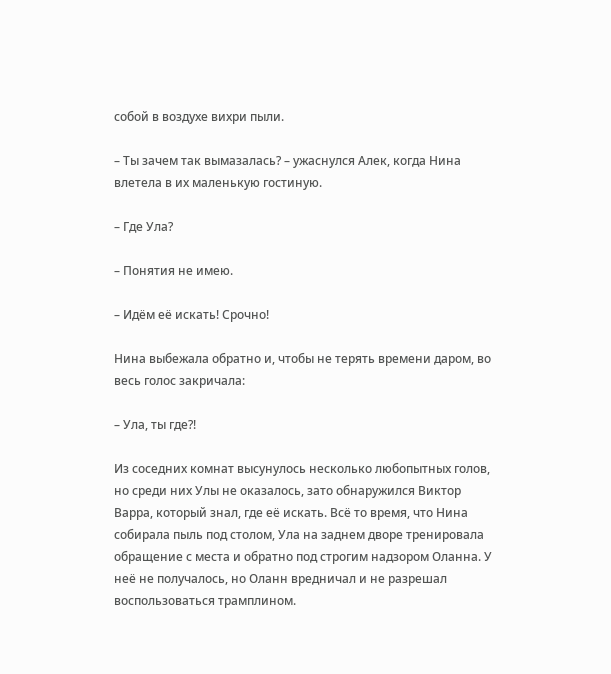собой в воздухе вихри пыли.

– Ты зачем так вымазалась? – ужаснулся Алек, когда Нина влетела в их маленькую гостиную.

– Где Ула?

– Понятия не имею.

– Идём её искать! Срочно!

Нина выбежала обратно и, чтобы не терять времени даром, во весь голос закричала:

– Ула, ты где?!

Из соседних комнат высунулось несколько любопытных голов, но среди них Улы не оказалось, зато обнаружился Виктор Варра, который знал, где её искать. Всё то время, что Нина собирала пыль под столом, Ула на заднем дворе тренировала обращение с места и обратно под строгим надзором Оланна. У неё не получалось, но Оланн вредничал и не разрешал воспользоваться трамплином.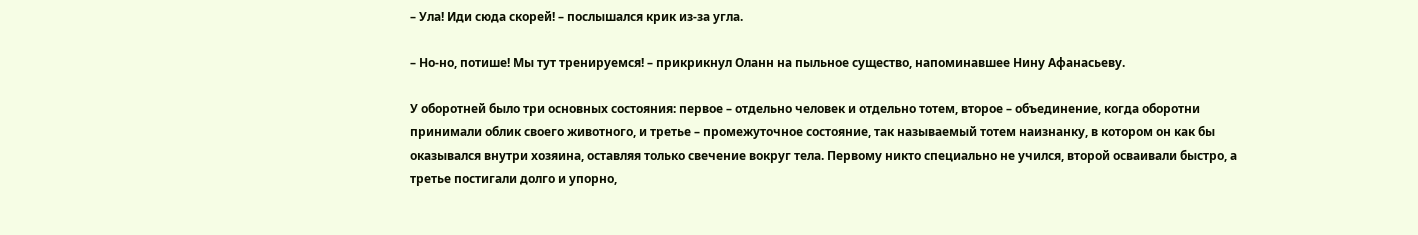– Ула! Иди сюда скорей! – послышался крик из-за угла.

– Но-но, потише! Мы тут тренируемся! – прикрикнул Оланн на пыльное существо, напоминавшее Нину Афанасьеву.

У оборотней было три основных состояния: первое – отдельно человек и отдельно тотем, второе – объединение, когда оборотни принимали облик своего животного, и третье – промежуточное состояние, так называемый тотем наизнанку, в котором он как бы оказывался внутри хозяина, оставляя только свечение вокруг тела. Первому никто специально не учился, второй осваивали быстро, а третье постигали долго и упорно,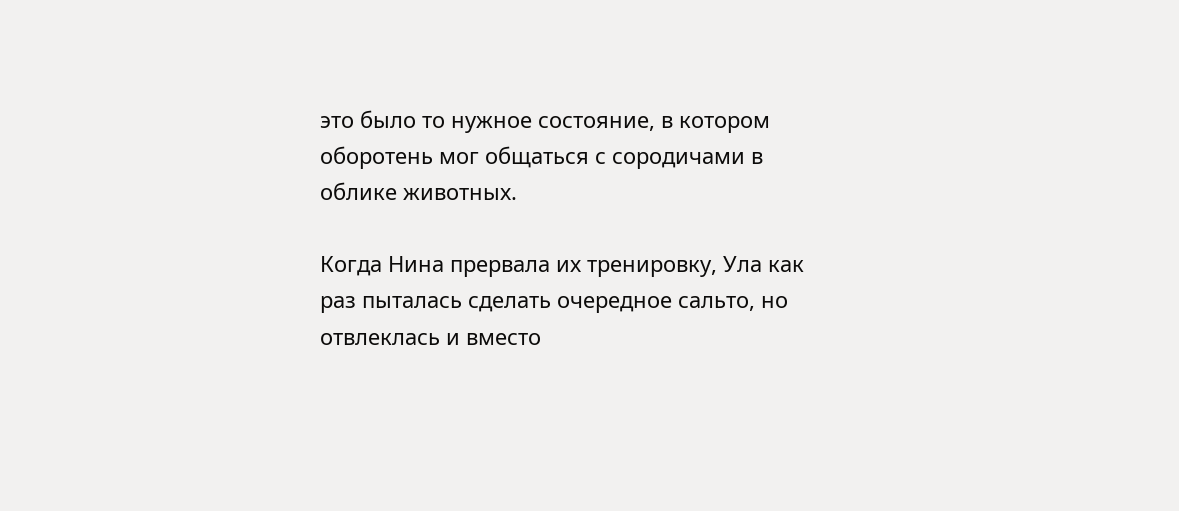это было то нужное состояние, в котором оборотень мог общаться с сородичами в облике животных.

Когда Нина прервала их тренировку, Ула как раз пыталась сделать очередное сальто, но отвлеклась и вместо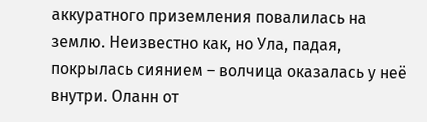аккуратного приземления повалилась на землю. Неизвестно как, но Ула, падая, покрылась сиянием – волчица оказалась у неё внутри. Оланн от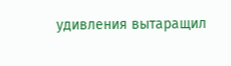удивления вытаращил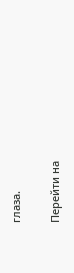глаза.

Перейти на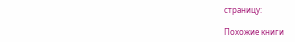страницу:

Похожие книги